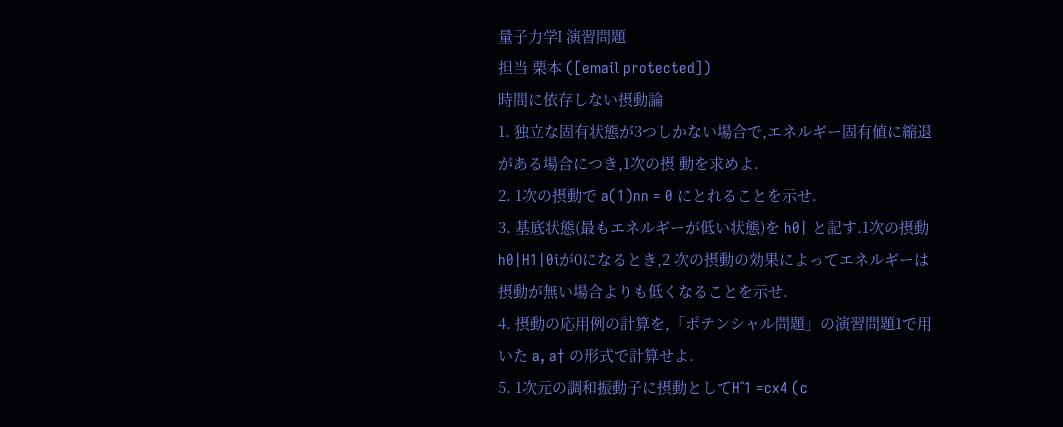量子力学I 演習問題
担当 栗本 ([email protected])
時間に依存しない摂動論
1. 独立な固有状態が3つしかない場合で,エネルギー固有値に縮退がある場合につき,1次の摂 動を求めよ.
2. 1次の摂動で a(1)nn = 0 にとれることを示せ.
3. 基底状態(最もエネルギーが低い状態)を h0| と記す.1次の摂動 h0|H1|0iが0になるとき,2 次の摂動の効果によってエネルギーは摂動が無い場合よりも低くなることを示せ.
4. 摂動の応用例の計算を,「ポテンシャル問題」の演習問題1で用いた a, a† の形式で計算せよ.
5. 1次元の調和振動子に摂動としてHˆ1 =cx4 (c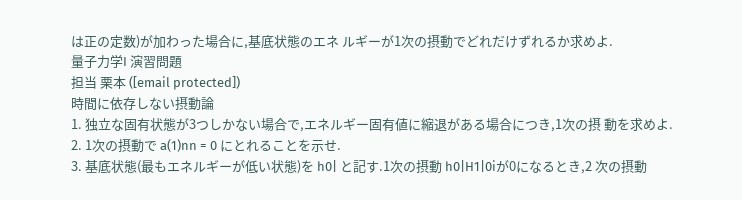は正の定数)が加わった場合に,基底状態のエネ ルギーが1次の摂動でどれだけずれるか求めよ.
量子力学I 演習問題
担当 栗本 ([email protected])
時間に依存しない摂動論
1. 独立な固有状態が3つしかない場合で,エネルギー固有値に縮退がある場合につき,1次の摂 動を求めよ.
2. 1次の摂動で a(1)nn = 0 にとれることを示せ.
3. 基底状態(最もエネルギーが低い状態)を h0| と記す.1次の摂動 h0|H1|0iが0になるとき,2 次の摂動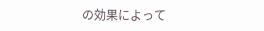の効果によって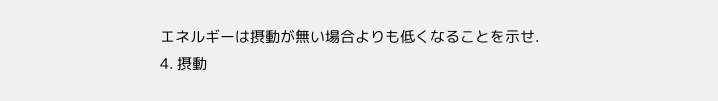エネルギーは摂動が無い場合よりも低くなることを示せ.
4. 摂動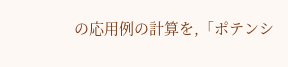の応用例の計算を,「ポテンシ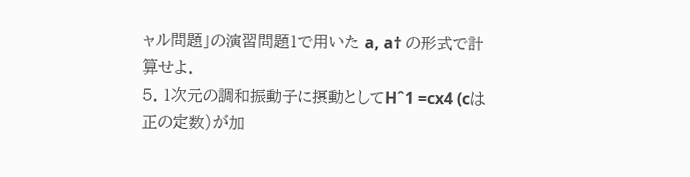ャル問題」の演習問題1で用いた a, a† の形式で計算せよ.
5. 1次元の調和振動子に摂動としてHˆ1 =cx4 (cは正の定数)が加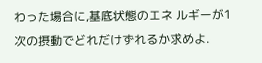わった場合に,基底状態のエネ ルギーが1次の摂動でどれだけずれるか求めよ.